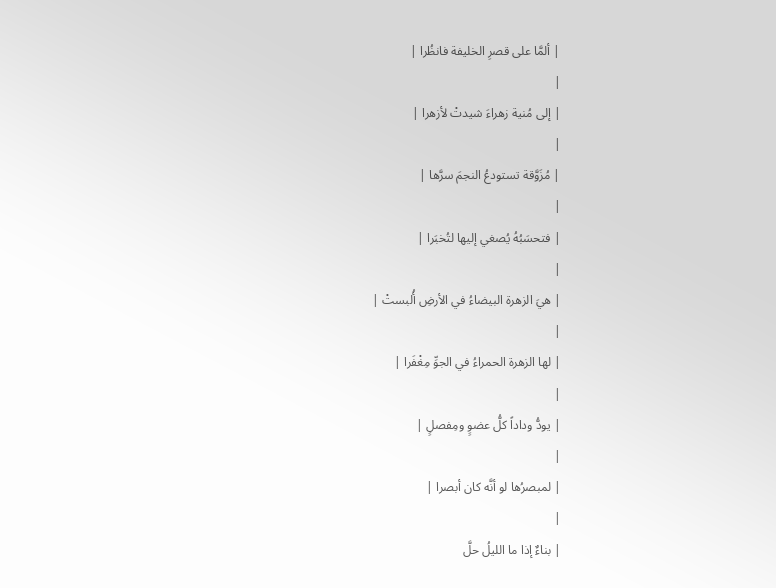| ألمَّا على قصرِ الخليفة فانظُرا |
|
| إلى مُنية زهراءَ شيدتْ لأزهرا |
|
| مُزَوَّقة تستودعُ النجمَ سرَّها |
|
| فتحسَبُهُ يُصغي إليها لتُخبَرا |
|
| هيَ الزهرة البيضاءُ في الأرضِ أُلبستْ |
|
| لها الزهرة الحمراءُ في الجوِّ مِغْفَرا |
|
| يودُّ وداداً كلُّ عضوٍ ومِفصلٍ |
|
| لمبصرُها لو أنَّه كان أبصرا |
|
| بناءٌ إذا ما الليلُ حلَّ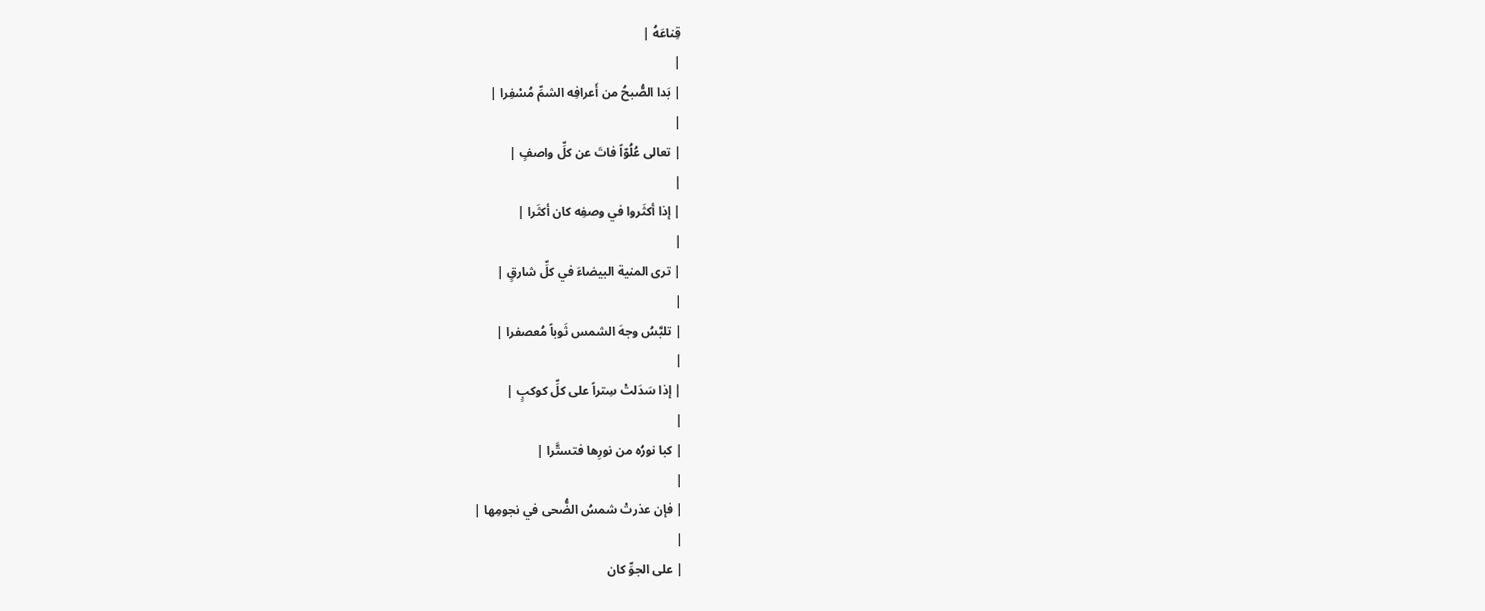قِناعَهُ |
|
| بَدا الصُّبحُ من أَعرافِه الشمِّ مُسْفِرا |
|
| تعالى عُلُوّاً فاتَ عن كلِّ واصفٍ |
|
| إذا أكثَروا في وصفِه كان أكثَرا |
|
| ترى المنية البيضاءَ في كلِّ شارقٍ |
|
| تلبَّسُ وجهَ الشمس ثَوباً مُعصفرا |
|
| إذا سَدَلتْ سِتراً على كلِّ كوكبٍ |
|
| كبا نورُه من نورِها فتستَّرا |
|
| فإن عذرتْ شمسُ الضُّحى في نجومِها |
|
| على الجوِّ كان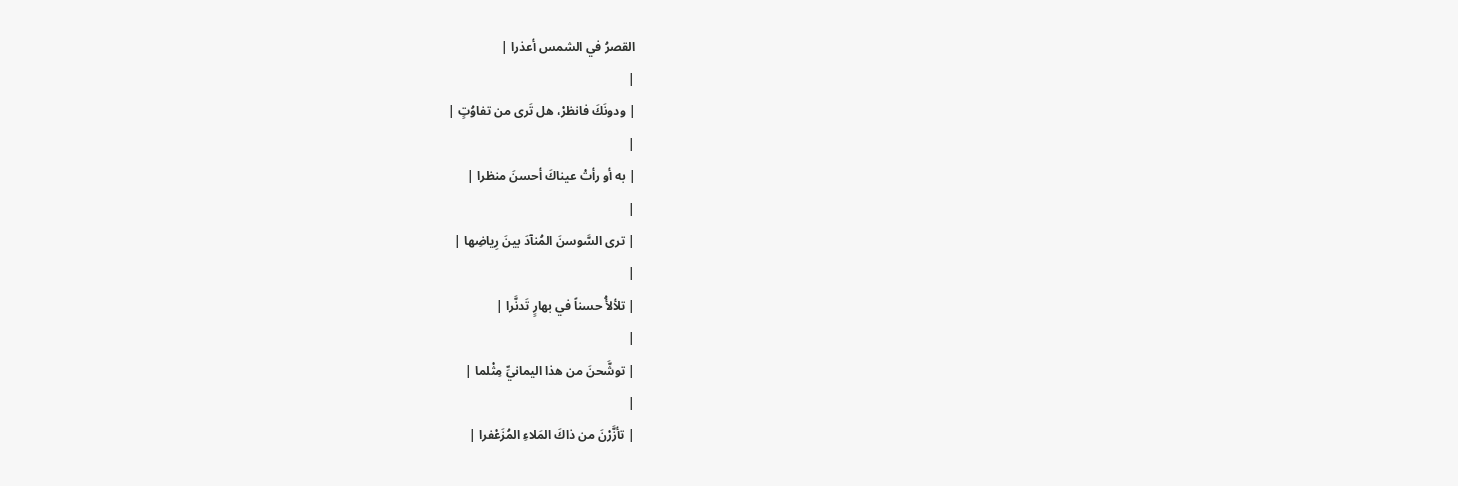القصرُ في الشمس أعذرا |
|
| ودونَكَ فانظرْ، هل تَرى من تفاوُتٍ |
|
| به أو رأتْ عيناكَ أحسنَ منظرا |
|
| ترى السَّوسنَ المُنآدَ بينَ رِياضِها |
|
| تلألأُ حسناً في بهارٍ تَدنَّرا |
|
| توشَّحنَ من هذا اليمانيِّ مِثْلما |
|
| تأزَّرْنَ من ذاكَ المَلاءِ المُزَعْفرا |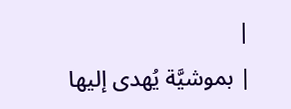|
| بموشيَّة يُهدى إليها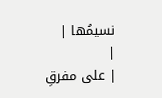نسيمُها |
|
| على مفرقِ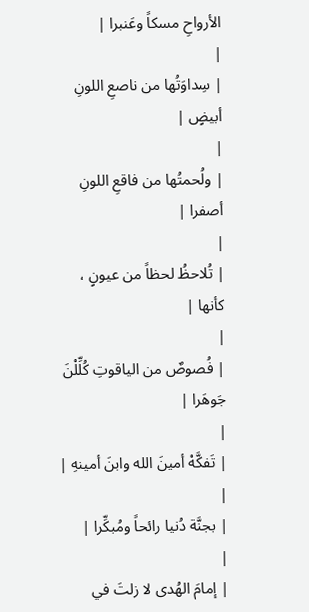الأرواحِ مسكاً وعَنبرا |
|
| سِداوَتُها من ناصعِ اللونِ أبيضٍ |
|
| ولُحمتُها من فاقعِ اللونِ أصفرا |
|
| تُلاحظُ لحظاً من عيونٍ ، كأنها |
|
| فُصوصٌ من الياقوتِ كُلِّلْنَ جَوهَرا |
|
| تَفكَّهْ أمينَ الله وابنَ أمينهِ |
|
| بجنَّة دُنيا رائحاً ومُبكِّرا |
|
| إمامَ الهُدى لا زلتَ في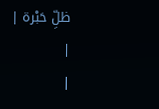ظلِّ حَبْرة |
|
|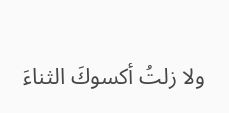ولا زلتُ أكسوكَ الثناءَ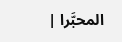المحبَّرا |